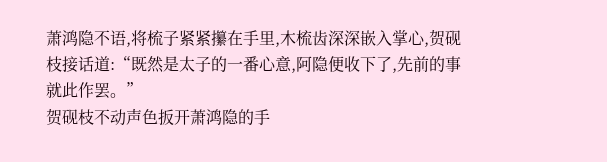萧鸿隐不语,将梳子紧紧攥在手里,木梳齿深深嵌入掌心,贺砚枝接话道:“既然是太子的一番心意,阿隐便收下了,先前的事就此作罢。”
贺砚枝不动声色扳开萧鸿隐的手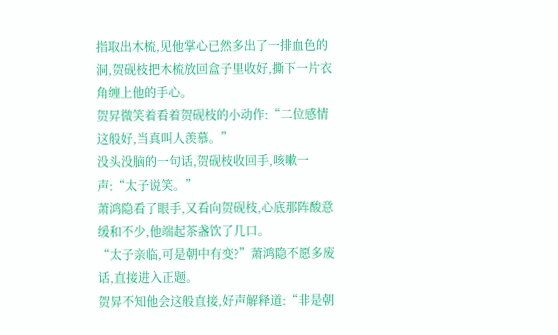指取出木梳,见他掌心已然多出了一排血色的洞,贺砚枝把木梳放回盒子里收好,撕下一片衣角缠上他的手心。
贺昇微笑着看着贺砚枝的小动作:“二位感情这般好,当真叫人羡慕。”
没头没脑的一句话,贺砚枝收回手,咳嗽一声:“太子说笑。”
萧鸿隐看了眼手,又看向贺砚枝,心底那阵酸意缓和不少,他端起茶盏饮了几口。
“太子亲临,可是朝中有变?”萧鸿隐不愿多废话,直接进入正题。
贺昇不知他会这般直接,好声解释道:“非是朝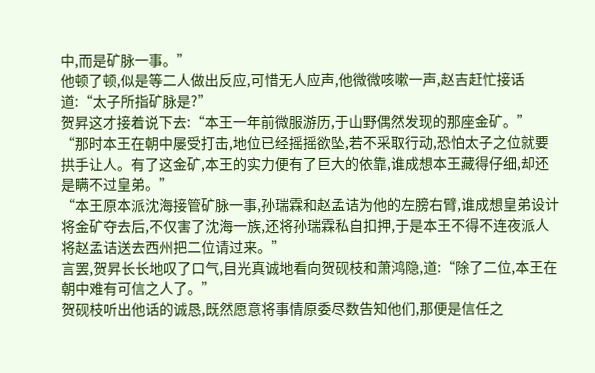中,而是矿脉一事。”
他顿了顿,似是等二人做出反应,可惜无人应声,他微微咳嗽一声,赵吉赶忙接话道:“太子所指矿脉是?”
贺昇这才接着说下去:“本王一年前微服游历,于山野偶然发现的那座金矿。”
“那时本王在朝中屡受打击,地位已经摇摇欲坠,若不采取行动,恐怕太子之位就要拱手让人。有了这金矿,本王的实力便有了巨大的依靠,谁成想本王藏得仔细,却还是瞒不过皇弟。”
“本王原本派沈海接管矿脉一事,孙瑞霖和赵孟诘为他的左膀右臂,谁成想皇弟设计将金矿夺去后,不仅害了沈海一族,还将孙瑞霖私自扣押,于是本王不得不连夜派人将赵孟诘送去西州把二位请过来。”
言罢,贺昇长长地叹了口气,目光真诚地看向贺砚枝和萧鸿隐,道:“除了二位,本王在朝中难有可信之人了。”
贺砚枝听出他话的诚恳,既然愿意将事情原委尽数告知他们,那便是信任之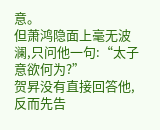意。
但萧鸿隐面上毫无波澜,只问他一句:“太子意欲何为?”
贺昇没有直接回答他,反而先告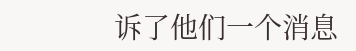诉了他们一个消息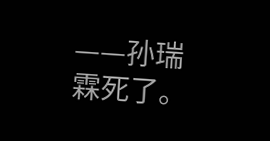——孙瑞霖死了。